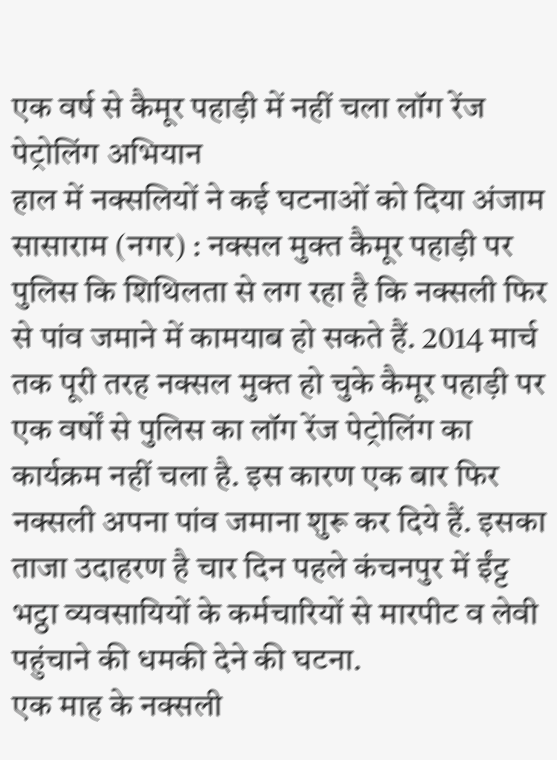एक वर्ष से कैमूर पहाड़ी में नहीं चला लॉग रेंज पेट्रोलिंग अभियान
हाल में नक्सलियों ने कई घटनाओं को दिया अंजाम
सासाराम (नगर) : नक्सल मुक्त कैमूर पहाड़ी पर पुलिस कि शिथिलता से लग रहा है कि नक्सली फिर से पांव जमाने में कामयाब हो सकते हैं. 2014 मार्च तक पूरी तरह नक्सल मुक्त हो चुके कैमूर पहाड़ी पर एक वर्षों से पुलिस का लॉग रेंज पेट्रोलिंग का कार्यक्रम नहीं चला है. इस कारण एक बार फिर नक्सली अपना पांव जमाना शुरू कर दिये हैं. इसका ताजा उदाहरण है चार दिन पहले कंचनपुर में ईंट्ट भट्ठा व्यवसायियों के कर्मचारियों से मारपीट व लेवी पहुंचाने की धमकी देने की घटना.
एक माह के नक्सली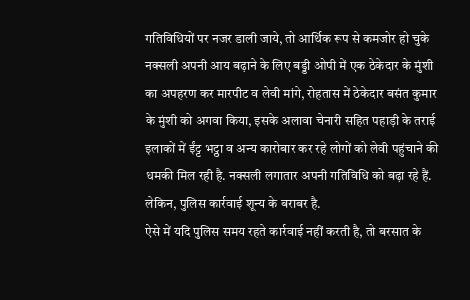गतिविधियों पर नजर डाली जाये, तो आर्थिक रूप से कमजोर हो चुके नक्सली अपनी आय बढ़ाने के लिए बड्डी ओपी में एक ठेकेदार के मुंशी का अपहरण कर मारपीट व लेवी मांगे, रोहतास में ठेकेदार बसंत कुमार के मुंशी को अगवा किया, इसके अलावा चेनारी सहित पहाड़ी के तराई इलाकों में ईंट्ट भट्ठा व अन्य कारोबार कर रहे लोगों को लेवी पहुंचाने की धमकी मिल रही है. नक्सली लगातार अपनी गतिविधि को बढ़ा रहे हैं. लेकिन, पुलिस कार्रवाई शून्य के बराबर है.
ऐसे में यदि पुलिस समय रहते कार्रवाई नहीं करती है, तो बरसात के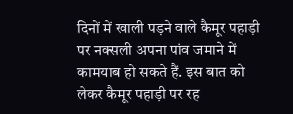दिनों में खाली पड़ने वाले कैमूर पहाड़ी पर नक्सली अपना पांव जमाने में कामयाब हो सकते हैं. इस बात को लेकर कैमूर पहाड़ी पर रह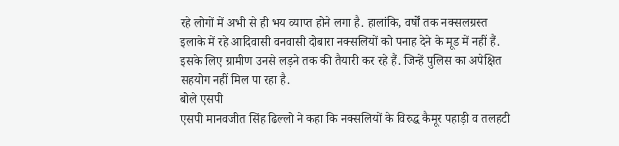रहे लोगों में अभी से ही भय व्याप्त होने लगा है. हालांकि, वर्षों तक नक्सलग्रस्त इलाके में रहे आदिवासी वनवासी दोबारा नक्सलियों को पनाह देने के मूड में नहीं हैं. इसके लिए ग्रामीण उनसे लड़ने तक की तैयारी कर रहे हैं. जिन्हें पुलिस का अपेक्षित सहयोग नहीं मिल पा रहा है.
बोले एसपी
एसपी मानवजीत सिंह ढिल्लो ने कहा कि नक्सलियों के विरुद्ध कैमूर पहाड़ी व तलहटी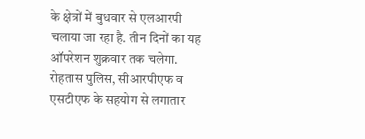के क्षेत्रों में बुधवार से एलआरपी चलाया जा रहा है. तीन दिनों का यह ऑपरेशन शुक्रवार तक चलेगा. रोहतास पुलिस, सीआरपीएफ व एसटीएफ के सहयोग से लगातार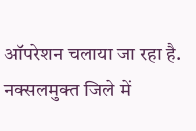ऑपरेशन चलाया जा रहा है. नक्सलमुक्त जिले में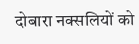दोबारा नक्सलियों को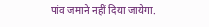पांव जमाने नहीं दिया जायेगा.